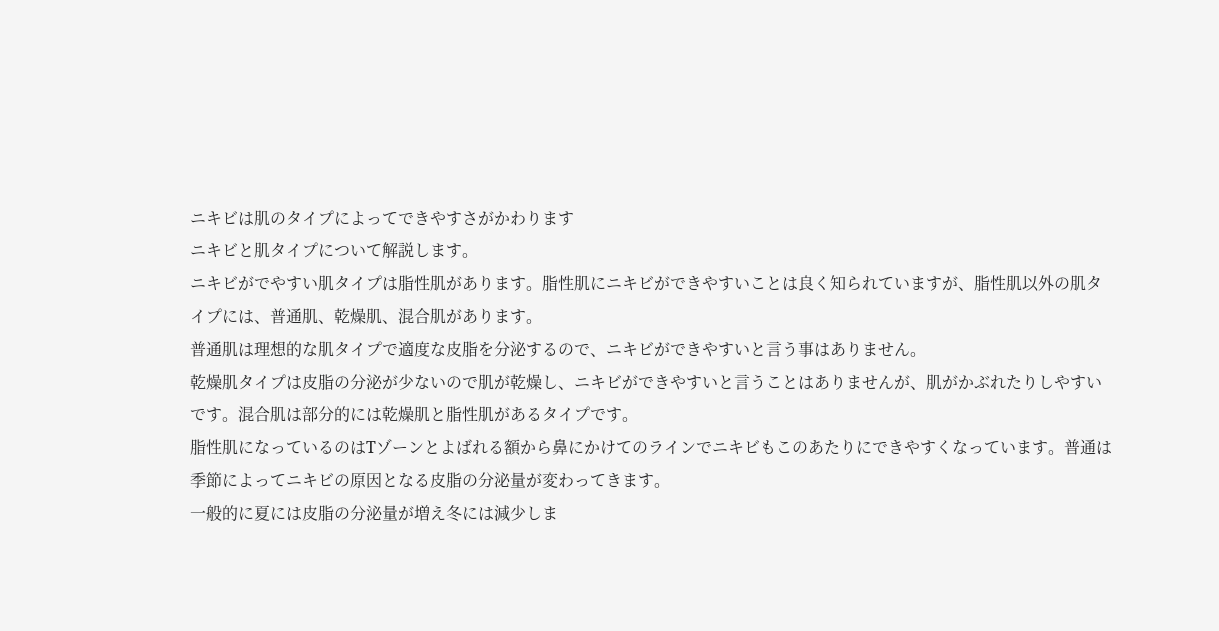ニキビは肌のタイプによってできやすさがかわります
ニキビと肌タイプについて解説します。
ニキビがでやすい肌タイプは脂性肌があります。脂性肌にニキビができやすいことは良く知られていますが、脂性肌以外の肌タイプには、普通肌、乾燥肌、混合肌があります。
普通肌は理想的な肌タイプで適度な皮脂を分泌するので、ニキビができやすいと言う事はありません。
乾燥肌タイプは皮脂の分泌が少ないので肌が乾燥し、ニキビができやすいと言うことはありませんが、肌がかぶれたりしやすいです。混合肌は部分的には乾燥肌と脂性肌があるタイプです。
脂性肌になっているのはTゾーンとよばれる額から鼻にかけてのラインでニキビもこのあたりにできやすくなっています。普通は季節によってニキビの原因となる皮脂の分泌量が変わってきます。
一般的に夏には皮脂の分泌量が増え冬には減少しま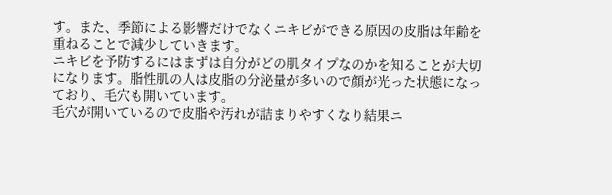す。また、季節による影響だけでなくニキビができる原因の皮脂は年齢を重ねることで減少していきます。
ニキビを予防するにはまずは自分がどの肌タイプなのかを知ることが大切になります。脂性肌の人は皮脂の分泌量が多いので顔が光った状態になっており、毛穴も開いています。
毛穴が開いているので皮脂や汚れが詰まりやすくなり結果ニ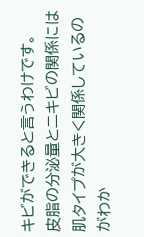キビができると言うわけです。
皮脂の分泌量とニキビの関係には肌タイプが大きく関係しているのがわか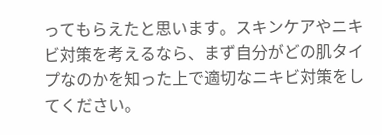ってもらえたと思います。スキンケアやニキビ対策を考えるなら、まず自分がどの肌タイプなのかを知った上で適切なニキビ対策をしてください。